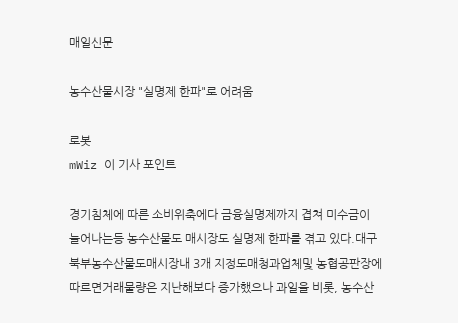매일신문

농수산물시장 "실명제 한파"로 어려움

로봇
mWiz 이 기사 포인트

경기침체에 따른 소비위축에다 금융실명제까지 겹쳐 미수금이 늘어나는등 농수산물도 매시장도 실명제 한파를 겪고 있다.대구북부농수산물도매시장내 3개 지정도매청과업체및 농협공판장에 따르면거래물량은 지난해보다 증가했으나 과일을 비롯, 농수산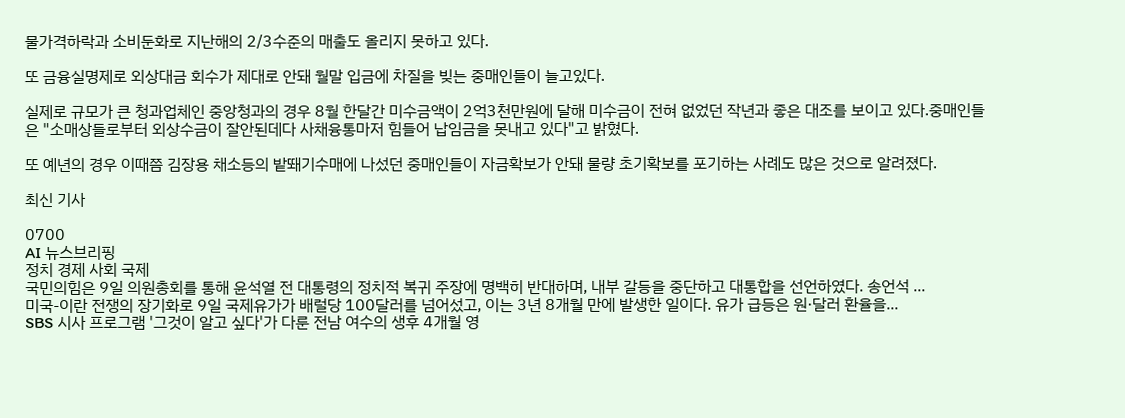물가격하락과 소비둔화로 지난해의 2/3수준의 매출도 올리지 못하고 있다.

또 금융실명제로 외상대금 회수가 제대로 안돼 월말 입금에 차질을 빚는 중매인들이 늘고있다.

실제로 규모가 큰 청과업체인 중앙청과의 경우 8월 한달간 미수금액이 2억3천만원에 달해 미수금이 전혀 없었던 작년과 좋은 대조를 보이고 있다.중매인들은 "소매상들로부터 외상수금이 잘안된데다 사채융통마저 힘들어 납임금을 못내고 있다"고 밝혔다.

또 예년의 경우 이때쯤 김장용 채소등의 밭뙈기수매에 나섰던 중매인들이 자금확보가 안돼 물량 초기확보를 포기하는 사례도 많은 것으로 알려졌다.

최신 기사

0700
AI 뉴스브리핑
정치 경제 사회 국제
국민의힘은 9일 의원총회를 통해 윤석열 전 대통령의 정치적 복귀 주장에 명백히 반대하며, 내부 갈등을 중단하고 대통합을 선언하였다. 송언석 ...
미국-이란 전쟁의 장기화로 9일 국제유가가 배럴당 100달러를 넘어섰고, 이는 3년 8개월 만에 발생한 일이다. 유가 급등은 원·달러 환율을...
SBS 시사 프로그램 '그것이 알고 싶다'가 다룬 전남 여수의 생후 4개월 영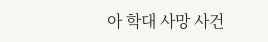아 학대 사망 사건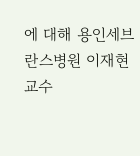에 대해 용인세브란스병원 이재현 교수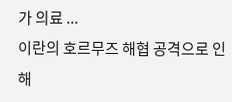가 의료 ...
이란의 호르무즈 해협 공격으로 인해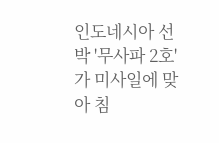인도네시아 선박 '무사파 2호'가 미사일에 맞아 침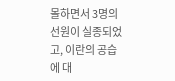몰하면서 3명의 선원이 실종되었고, 이란의 공습에 대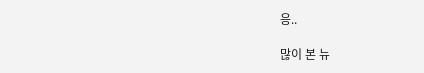응..

많이 본 뉴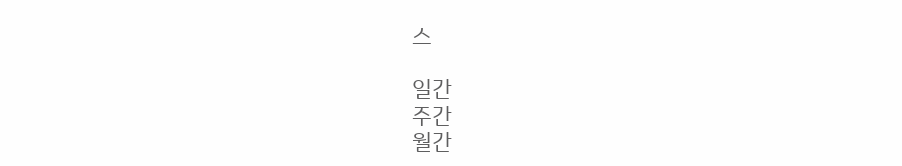스

일간
주간
월간